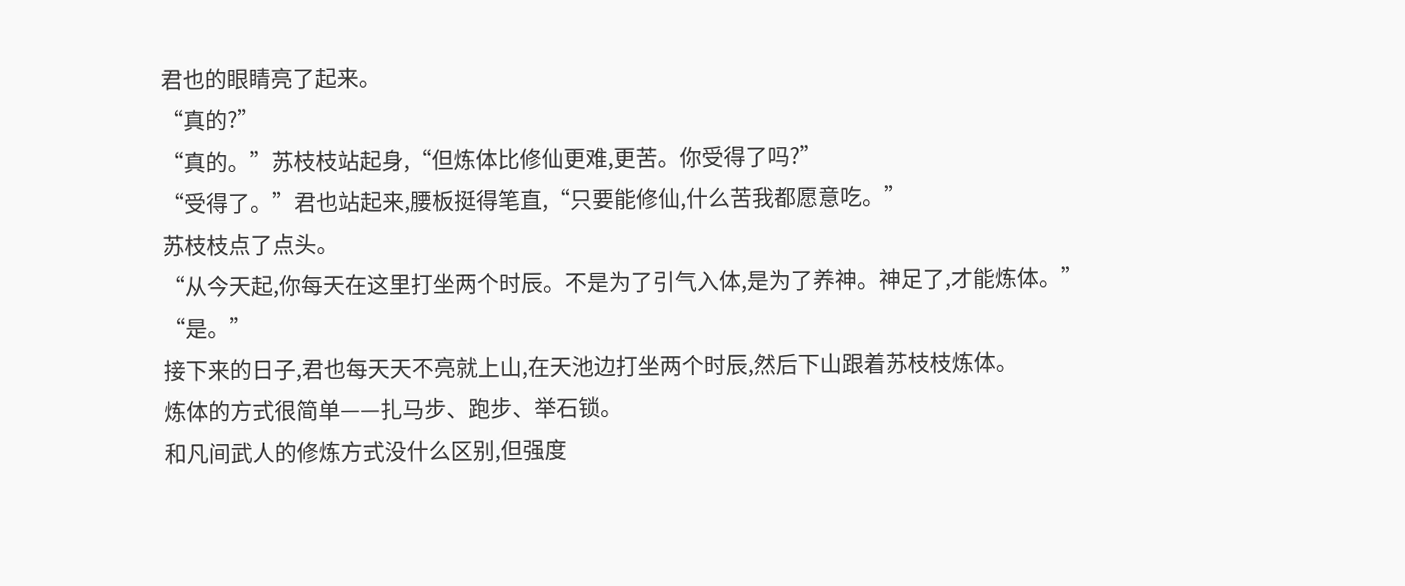君也的眼睛亮了起来。
“真的?”
“真的。”苏枝枝站起身,“但炼体比修仙更难,更苦。你受得了吗?”
“受得了。”君也站起来,腰板挺得笔直,“只要能修仙,什么苦我都愿意吃。”
苏枝枝点了点头。
“从今天起,你每天在这里打坐两个时辰。不是为了引气入体,是为了养神。神足了,才能炼体。”
“是。”
接下来的日子,君也每天天不亮就上山,在天池边打坐两个时辰,然后下山跟着苏枝枝炼体。
炼体的方式很简单——扎马步、跑步、举石锁。
和凡间武人的修炼方式没什么区别,但强度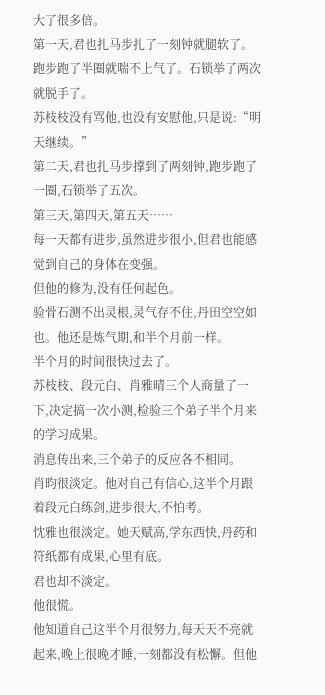大了很多倍。
第一天,君也扎马步扎了一刻钟就腿软了。跑步跑了半圈就喘不上气了。石锁举了两次就脱手了。
苏枝枝没有骂他,也没有安慰他,只是说:“明天继续。”
第二天,君也扎马步撑到了两刻钟,跑步跑了一圈,石锁举了五次。
第三天,第四天,第五天……
每一天都有进步,虽然进步很小,但君也能感觉到自己的身体在变强。
但他的修为,没有任何起色。
验骨石测不出灵根,灵气存不住,丹田空空如也。他还是炼气期,和半个月前一样。
半个月的时间很快过去了。
苏枝枝、段元白、肖雅晴三个人商量了一下,决定搞一次小测,检验三个弟子半个月来的学习成果。
消息传出来,三个弟子的反应各不相同。
肖昀很淡定。他对自己有信心,这半个月跟着段元白练剑,进步很大,不怕考。
忱雅也很淡定。她天赋高,学东西快,丹药和符纸都有成果,心里有底。
君也却不淡定。
他很慌。
他知道自己这半个月很努力,每天天不亮就起来,晚上很晚才睡,一刻都没有松懈。但他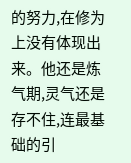的努力,在修为上没有体现出来。他还是炼气期,灵气还是存不住,连最基础的引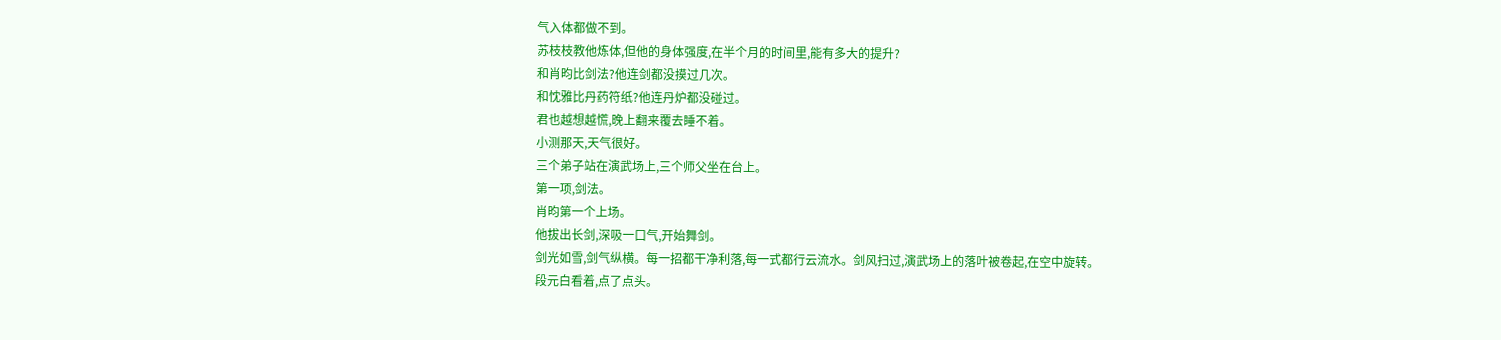气入体都做不到。
苏枝枝教他炼体,但他的身体强度,在半个月的时间里,能有多大的提升?
和肖昀比剑法?他连剑都没摸过几次。
和忱雅比丹药符纸?他连丹炉都没碰过。
君也越想越慌,晚上翻来覆去睡不着。
小测那天,天气很好。
三个弟子站在演武场上,三个师父坐在台上。
第一项,剑法。
肖昀第一个上场。
他拔出长剑,深吸一口气,开始舞剑。
剑光如雪,剑气纵横。每一招都干净利落,每一式都行云流水。剑风扫过,演武场上的落叶被卷起,在空中旋转。
段元白看着,点了点头。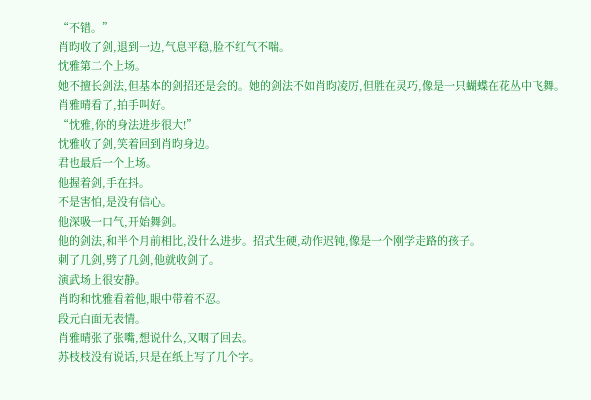“不错。”
肖昀收了剑,退到一边,气息平稳,脸不红气不喘。
忱雅第二个上场。
她不擅长剑法,但基本的剑招还是会的。她的剑法不如肖昀凌厉,但胜在灵巧,像是一只蝴蝶在花丛中飞舞。
肖雅晴看了,拍手叫好。
“忱雅,你的身法进步很大!”
忱雅收了剑,笑着回到肖昀身边。
君也最后一个上场。
他握着剑,手在抖。
不是害怕,是没有信心。
他深吸一口气,开始舞剑。
他的剑法,和半个月前相比,没什么进步。招式生硬,动作迟钝,像是一个刚学走路的孩子。
刺了几剑,劈了几剑,他就收剑了。
演武场上很安静。
肖昀和忱雅看着他,眼中带着不忍。
段元白面无表情。
肖雅晴张了张嘴,想说什么,又咽了回去。
苏枝枝没有说话,只是在纸上写了几个字。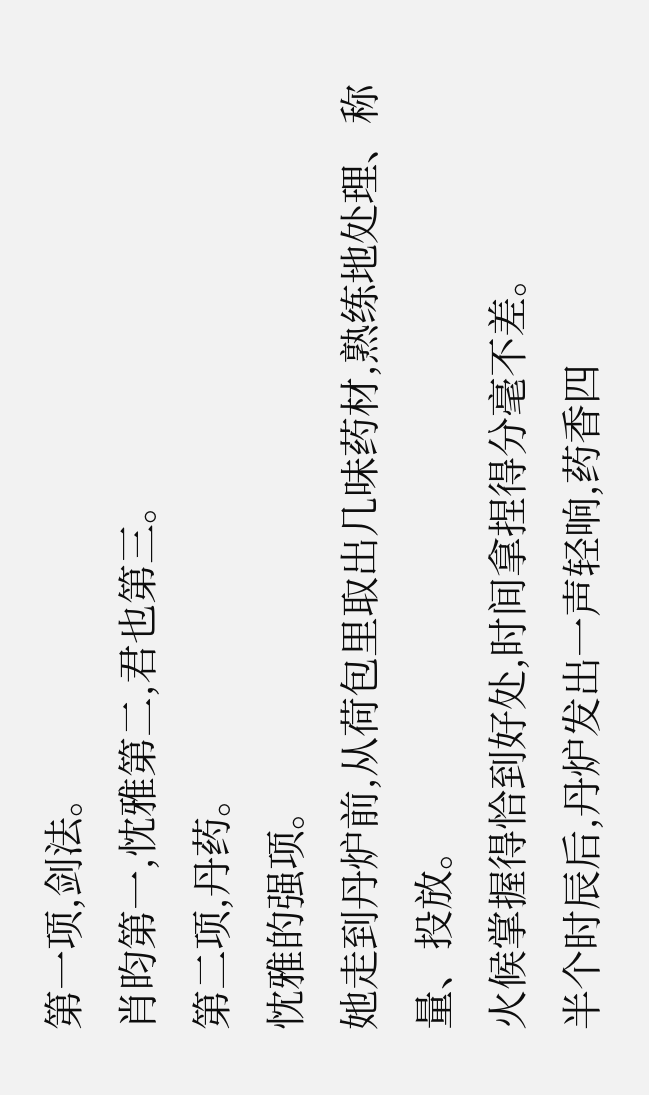第一项,剑法。
肖昀第一,忱雅第二,君也第三。
第二项,丹药。
忱雅的强项。
她走到丹炉前,从荷包里取出几味药材,熟练地处理、称量、投放。
火候掌握得恰到好处,时间拿捏得分毫不差。
半个时辰后,丹炉发出一声轻响,药香四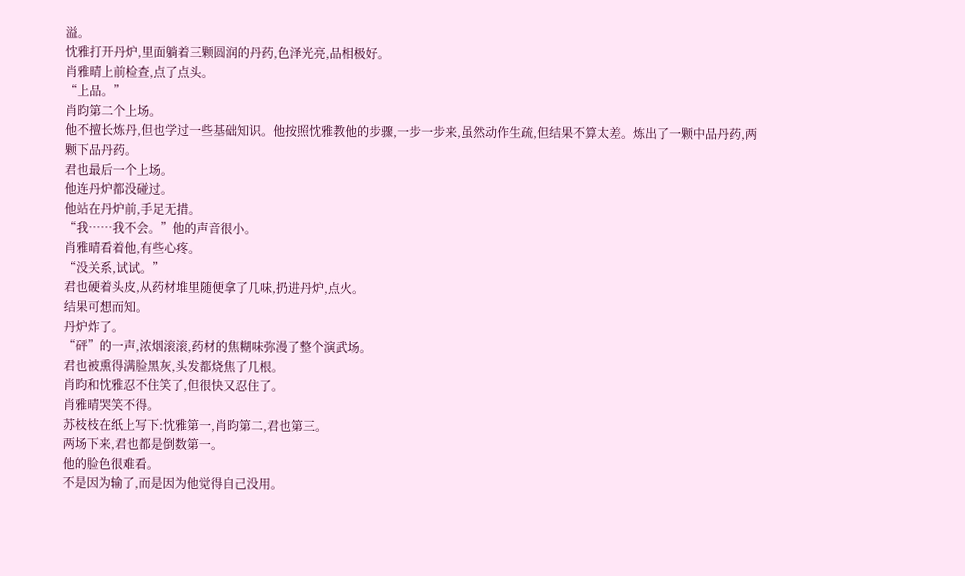溢。
忱雅打开丹炉,里面躺着三颗圆润的丹药,色泽光亮,品相极好。
肖雅晴上前检查,点了点头。
“上品。”
肖昀第二个上场。
他不擅长炼丹,但也学过一些基础知识。他按照忱雅教他的步骤,一步一步来,虽然动作生疏,但结果不算太差。炼出了一颗中品丹药,两颗下品丹药。
君也最后一个上场。
他连丹炉都没碰过。
他站在丹炉前,手足无措。
“我……我不会。”他的声音很小。
肖雅晴看着他,有些心疼。
“没关系,试试。”
君也硬着头皮,从药材堆里随便拿了几味,扔进丹炉,点火。
结果可想而知。
丹炉炸了。
“砰”的一声,浓烟滚滚,药材的焦糊味弥漫了整个演武场。
君也被熏得满脸黑灰,头发都烧焦了几根。
肖昀和忱雅忍不住笑了,但很快又忍住了。
肖雅晴哭笑不得。
苏枝枝在纸上写下:忱雅第一,肖昀第二,君也第三。
两场下来,君也都是倒数第一。
他的脸色很难看。
不是因为输了,而是因为他觉得自己没用。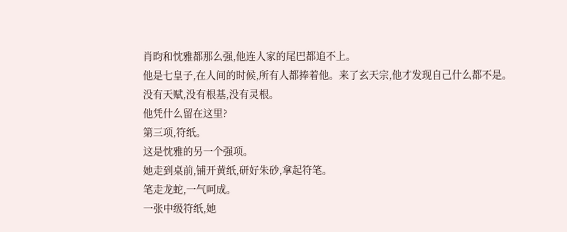肖昀和忱雅都那么强,他连人家的尾巴都追不上。
他是七皇子,在人间的时候,所有人都捧着他。来了玄天宗,他才发现自己什么都不是。
没有天赋,没有根基,没有灵根。
他凭什么留在这里?
第三项,符纸。
这是忱雅的另一个强项。
她走到桌前,铺开黄纸,研好朱砂,拿起符笔。
笔走龙蛇,一气呵成。
一张中级符纸,她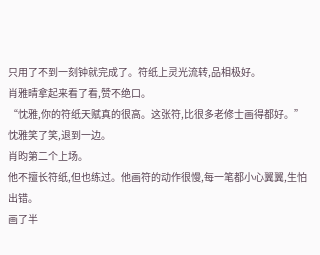只用了不到一刻钟就完成了。符纸上灵光流转,品相极好。
肖雅晴拿起来看了看,赞不绝口。
“忱雅,你的符纸天赋真的很高。这张符,比很多老修士画得都好。”
忱雅笑了笑,退到一边。
肖昀第二个上场。
他不擅长符纸,但也练过。他画符的动作很慢,每一笔都小心翼翼,生怕出错。
画了半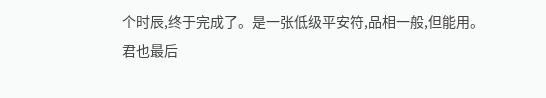个时辰,终于完成了。是一张低级平安符,品相一般,但能用。
君也最后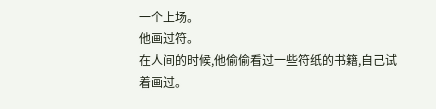一个上场。
他画过符。
在人间的时候,他偷偷看过一些符纸的书籍,自己试着画过。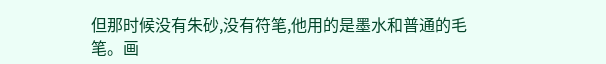但那时候没有朱砂,没有符笔,他用的是墨水和普通的毛笔。画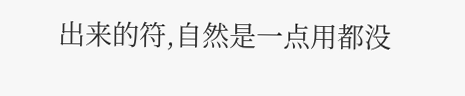出来的符,自然是一点用都没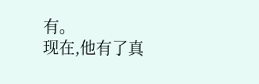有。
现在,他有了真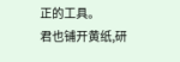正的工具。
君也铺开黄纸,研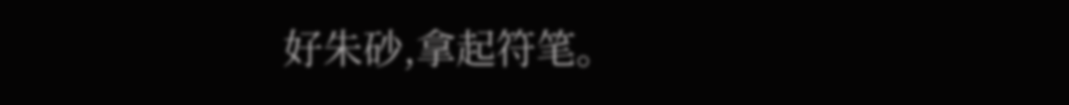好朱砂,拿起符笔。